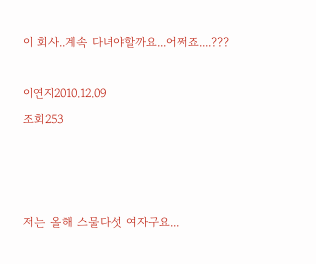이 회사..계속 다녀야할까요...어쩌죠....???

이연지2010.12.09
조회253



저는 올해 스물다섯 여자구요...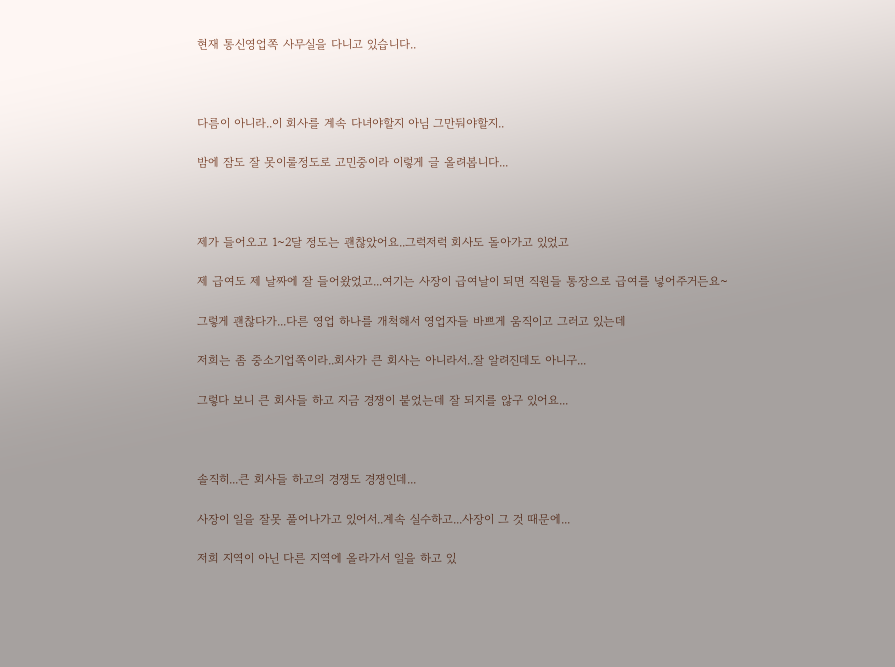현재 통신영업쪽 사무실을 다니고 있습니다..



다름이 아니라..이 회사를 계속 다녀야할지 아님 그만둬야할지..

밤에 잠도 잘 못이룰정도로 고민중이라 이렇게 글 올려봅니다...



제가 들어오고 1~2달 정도는 괜찮았어요..그럭저럭 회사도 돌아가고 있었고

제 급여도 제 날짜에 잘 들어왔었고...여기는 사장이 급여날이 되면 직원들 통장으로 급여를 넣어주거든요~

그렇게 괜찮다가...다른 영업 하나를 개척해서 영업자들 바쁘게 움직이고 그러고 있는데

저희는 좀 중소기업쪽이라..회사가 큰 회사는 아니라서..잘 알려진데도 아니구...

그렇다 보니 큰 회사들 하고 지금 경쟁이 붙었는데 잘 되지를 않구 있어요...



솔직히...큰 회사들 하고의 경쟁도 경쟁인데...

사장이 일을 잘못 풀어나가고 있어서..계속 실수하고...사장이 그 것 때문에...

저희 지역이 아닌 다른 지역에 올라가서 일을 하고 있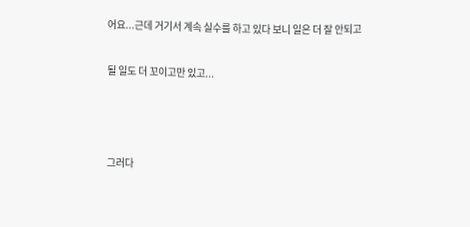어요...근데 거기서 계속 실수를 하고 있다 보니 일은 더 잘 안되고

될 일도 더 꼬이고만 있고...



그러다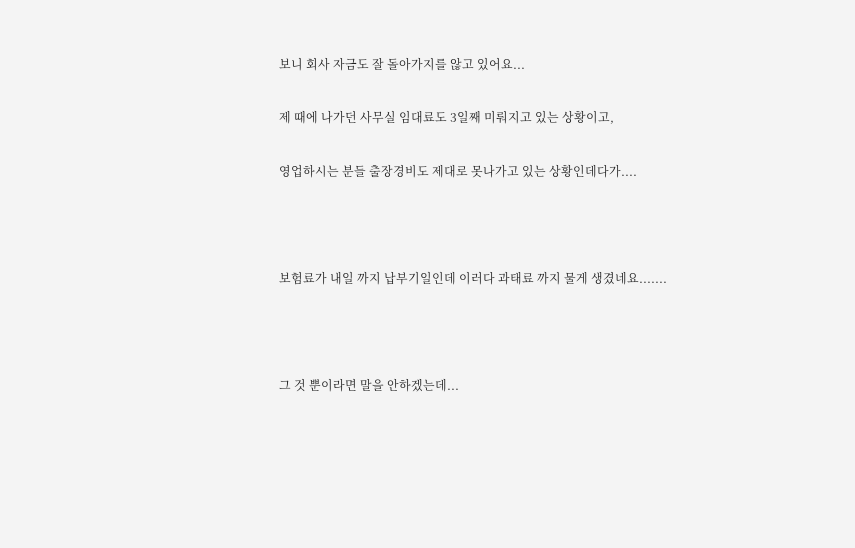보니 회사 자금도 잘 돌아가지를 않고 있어요...

제 때에 나가던 사무실 임대료도 3일째 미뤄지고 있는 상황이고,

영업하시는 분들 출장경비도 제대로 못나가고 있는 상황인데다가....



보험료가 내일 까지 납부기일인데 이러다 과태료 까지 물게 생겼네요.......



그 것 뿐이라면 말을 안하겠는데...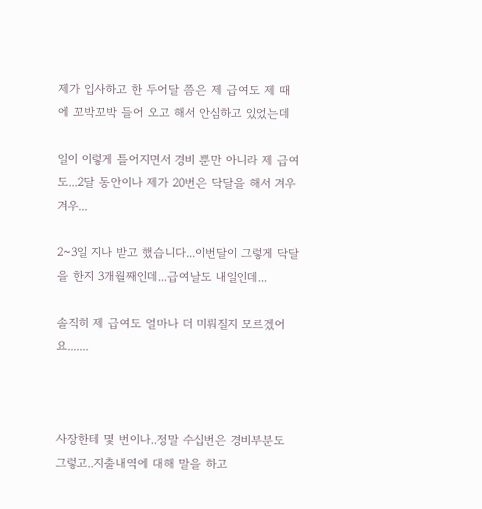제가 입사하고 한 두어달 쯤은 제 급여도 제 때에 꼬박꼬박 들어 오고 해서 안심하고 있었는데

일이 이렇게 틀어지면서 경비 뿐만 아니라 제 급여도...2달 동안이나 제가 20번은 닥달을 해서 겨우겨우...

2~3일 지나 받고 했습니다...이번달이 그렇게 닥달을 한지 3개월째인데...급여날도 내일인데...

솔직히 제 급여도 얼마나 더 미뤄질지 모르겠어요.......



사장한테 몇 번이나..정말 수십번은 경비부분도 그렇고..지출내역에 대해 말을 하고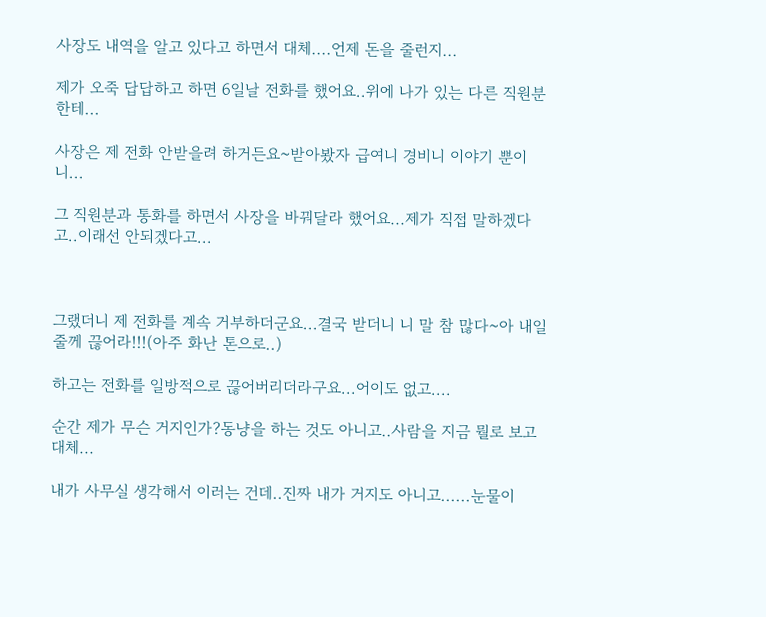사장도 내역을 알고 있다고 하면서 대체....언제 돈을 줄런지...

제가 오죽 답답하고 하면 6일날 전화를 했어요..위에 나가 있는 다른 직원분한테...

사장은 제 전화 안받을려 하거든요~받아봤자 급여니 경비니 이야기 뿐이니...

그 직원분과 통화를 하면서 사장을 바꿔달라 했어요...제가 직접 말하겠다고..이래선 안되겠다고...



그랬더니 제 전화를 계속 거부하더군요...결국 받더니 니 말 참 많다~아 내일 줄께 끊어라!!!(아주 화난 톤으로..)

하고는 전화를 일방적으로 끊어버리더라구요...어이도 없고....

순간 제가 무슨 거지인가?동냥을 하는 것도 아니고..사람을 지금 뭘로 보고 대체...

내가 사무실 생각해서 이러는 건데..진짜 내가 거지도 아니고......눈물이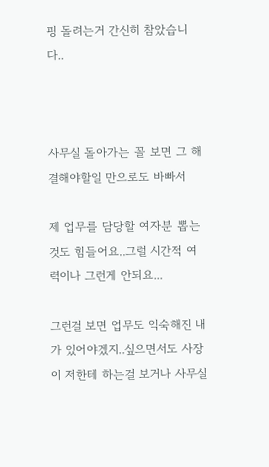핑 돌려는거 간신히 참았습니다..



사무실 돌아가는 꼴 보면 그 해결해야할일 만으로도 바빠서

제 업무를 담당할 여자분 뽑는것도 힘들어요..그럴 시간적 여력이나 그런게 안되요...

그런걸 보면 업무도 익숙해진 내가 있어야겠지..싶으면서도 사장이 저한테 하는걸 보거나 사무실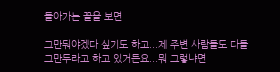돌아가는 꼴을 보면

그만둬야겠다 싶기도 하고...제 주변 사람들도 다들 그만두라고 하고 있거든요...뭐 그렇냐면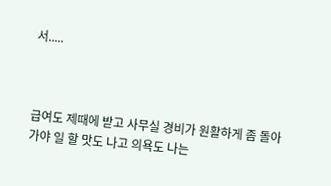서.....



급여도 제때에 받고 사무실 경비가 원활하게 좀 돌아가야 일 할 맛도 나고 의욕도 나는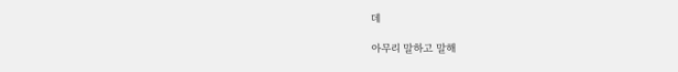데

아무리 말하고 말해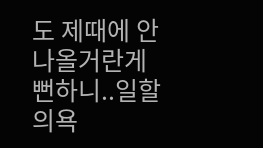도 제때에 안나올거란게 뻔하니..일할 의욕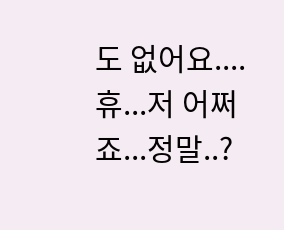도 없어요....휴...저 어쩌죠...정말..?